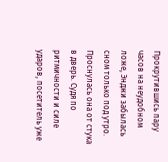Прокрутившись пару часов на неудобном ложе, Энджи забылась сном только под утро. Проснулась она от стука в дверь. Судя по ритмичности и силе ударов, посетитель уже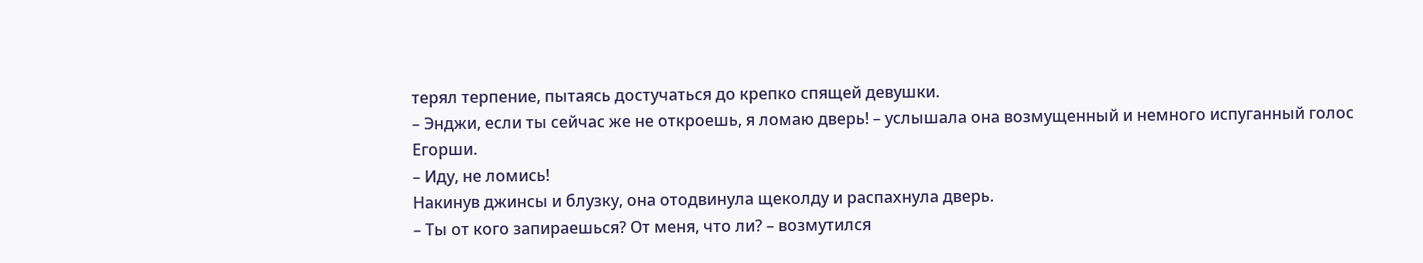терял терпение, пытаясь достучаться до крепко спящей девушки.
– Энджи, если ты сейчас же не откроешь, я ломаю дверь! – услышала она возмущенный и немного испуганный голос Егорши.
– Иду, не ломись!
Накинув джинсы и блузку, она отодвинула щеколду и распахнула дверь.
– Ты от кого запираешься? От меня, что ли? – возмутился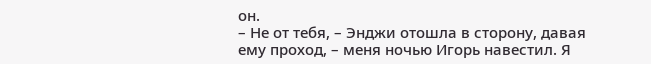он.
– Не от тебя, – Энджи отошла в сторону, давая ему проход, – меня ночью Игорь навестил. Я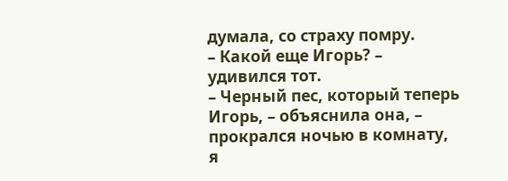думала, со страху помру.
– Какой еще Игорь? – удивился тот.
– Черный пес, который теперь Игорь, – объяснила она, – прокрался ночью в комнату, я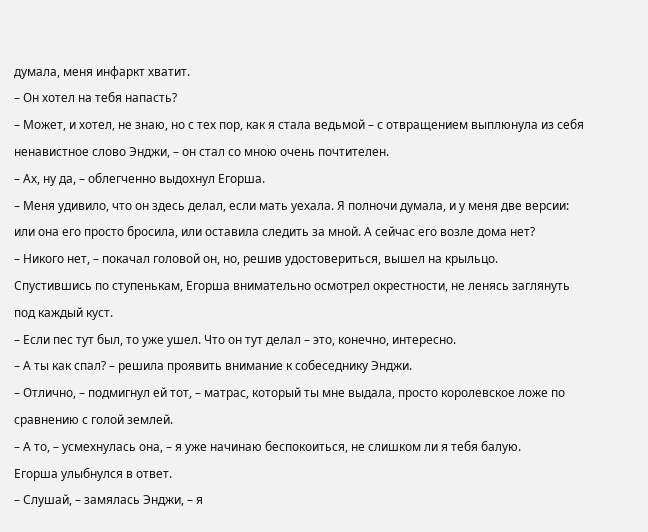думала, меня инфаркт хватит.
– Он хотел на тебя напасть?
– Может, и хотел, не знаю, но с тех пор, как я стала ведьмой – с отвращением выплюнула из себя ненавистное слово Энджи, – он стал со мною очень почтителен.
– Ах, ну да, – облегченно выдохнул Егорша.
– Меня удивило, что он здесь делал, если мать уехала. Я полночи думала, и у меня две версии: или она его просто бросила, или оставила следить за мной. А сейчас его возле дома нет?
– Никого нет, – покачал головой он, но, решив удостовериться, вышел на крыльцо.
Спустившись по ступенькам, Егорша внимательно осмотрел окрестности, не ленясь заглянуть под каждый куст.
– Если пес тут был, то уже ушел. Что он тут делал – это, конечно, интересно.
– А ты как спал? – решила проявить внимание к собеседнику Энджи.
– Отлично, – подмигнул ей тот, – матрас, который ты мне выдала, просто королевское ложе по сравнению с голой землей.
– А то, – усмехнулась она, – я уже начинаю беспокоиться, не слишком ли я тебя балую.
Егорша улыбнулся в ответ.
– Слушай, – замялась Энджи, – я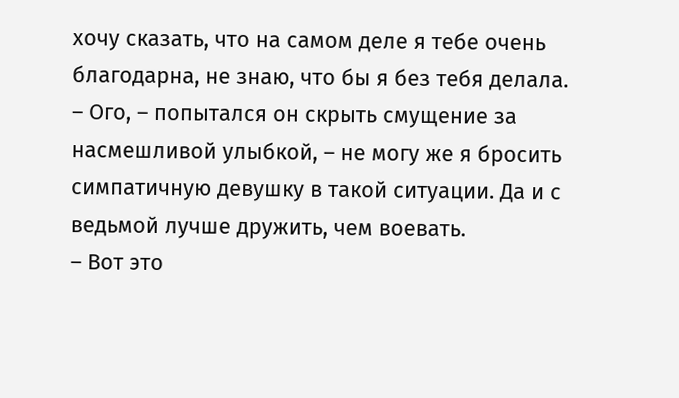хочу сказать, что на самом деле я тебе очень благодарна, не знаю, что бы я без тебя делала.
– Ого, – попытался он скрыть смущение за насмешливой улыбкой, – не могу же я бросить симпатичную девушку в такой ситуации. Да и с ведьмой лучше дружить, чем воевать.
– Вот это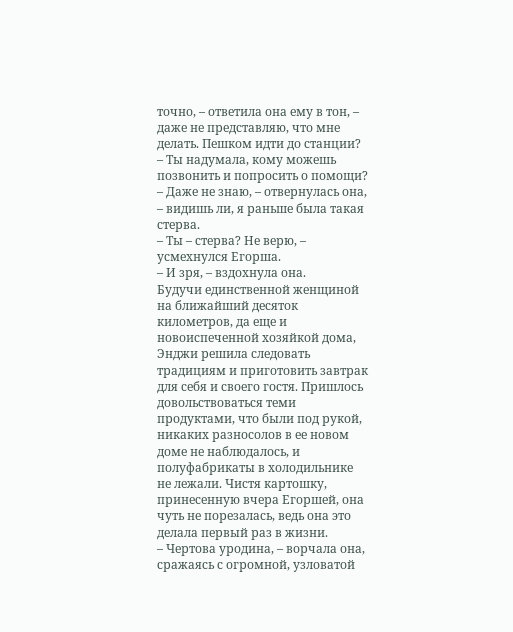точно, – ответила она ему в тон, – даже не представляю, что мне делать. Пешком идти до станции?
– Ты надумала, кому можешь позвонить и попросить о помощи?
– Даже не знаю, – отвернулась она, – видишь ли, я раньше была такая стерва.
– Ты – стерва? Не верю, – усмехнулся Егорша.
– И зря, – вздохнула она.
Будучи единственной женщиной на ближайший десяток километров, да еще и новоиспеченной хозяйкой дома, Энджи решила следовать традициям и приготовить завтрак для себя и своего гостя. Пришлось довольствоваться теми продуктами, что были под рукой, никаких разносолов в ее новом доме не наблюдалось, и полуфабрикаты в холодильнике не лежали. Чистя картошку, принесенную вчера Егоршей, она чуть не порезалась, ведь она это делала первый раз в жизни.
– Чертова уродина, – ворчала она, сражаясь с огромной, узловатой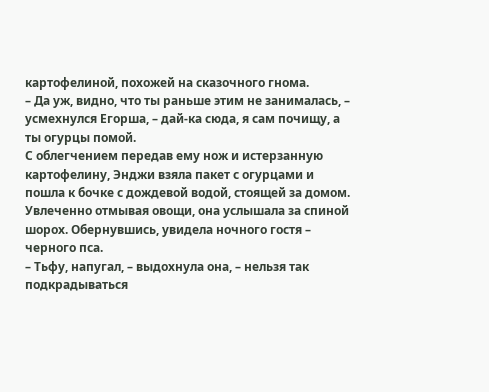картофелиной, похожей на сказочного гнома.
– Да уж, видно, что ты раньше этим не занималась, – усмехнулся Егорша, – дай-ка сюда, я сам почищу, а ты огурцы помой.
С облегчением передав ему нож и истерзанную картофелину, Энджи взяла пакет с огурцами и пошла к бочке с дождевой водой, стоящей за домом.
Увлеченно отмывая овощи, она услышала за спиной шорох. Обернувшись, увидела ночного гостя – черного пса.
– Тьфу, напугал, – выдохнула она, – нельзя так подкрадываться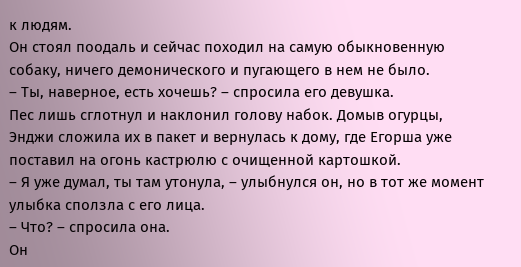к людям.
Он стоял поодаль и сейчас походил на самую обыкновенную собаку, ничего демонического и пугающего в нем не было.
– Ты, наверное, есть хочешь? – спросила его девушка.
Пес лишь сглотнул и наклонил голову набок. Домыв огурцы, Энджи сложила их в пакет и вернулась к дому, где Егорша уже поставил на огонь кастрюлю с очищенной картошкой.
– Я уже думал, ты там утонула, – улыбнулся он, но в тот же момент улыбка сползла с его лица.
– Что? – спросила она.
Он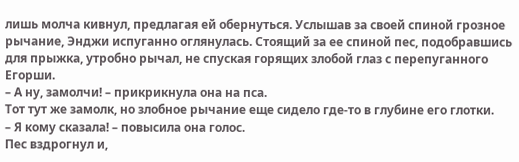лишь молча кивнул, предлагая ей обернуться. Услышав за своей спиной грозное рычание, Энджи испуганно оглянулась. Стоящий за ее спиной пес, подобравшись для прыжка, утробно рычал, не спуская горящих злобой глаз с перепуганного Егорши.
– А ну, замолчи! – прикрикнула она на пса.
Тот тут же замолк, но злобное рычание еще сидело где-то в глубине его глотки.
– Я кому сказала! – повысила она голос.
Пес вздрогнул и,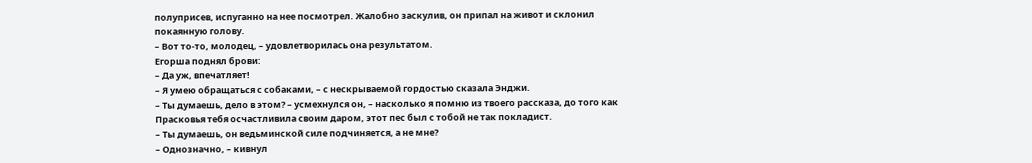полуприсев, испуганно на нее посмотрел. Жалобно заскулив, он припал на живот и склонил покаянную голову.
– Вот то-то, молодец, – удовлетворилась она результатом.
Егорша поднял брови:
– Да уж, впечатляет!
– Я умею обращаться с собаками, – с нескрываемой гордостью сказала Энджи.
– Ты думаешь, дело в этом? – усмехнулся он, – насколько я помню из твоего рассказа, до того как Прасковья тебя осчастливила своим даром, этот пес был с тобой не так покладист.
– Ты думаешь, он ведьминской силе подчиняется, а не мне?
– Однозначно, – кивнул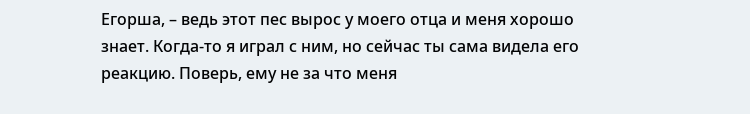Егорша, – ведь этот пес вырос у моего отца и меня хорошо знает. Когда-то я играл с ним, но сейчас ты сама видела его реакцию. Поверь, ему не за что меня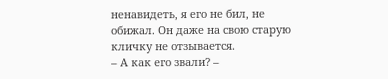ненавидеть, я его не бил, не обижал. Он даже на свою старую кличку не отзывается.
– А как его звали? –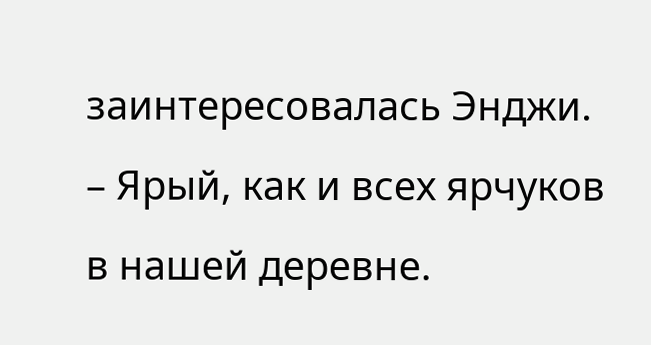заинтересовалась Энджи.
– Ярый, как и всех ярчуков в нашей деревне.